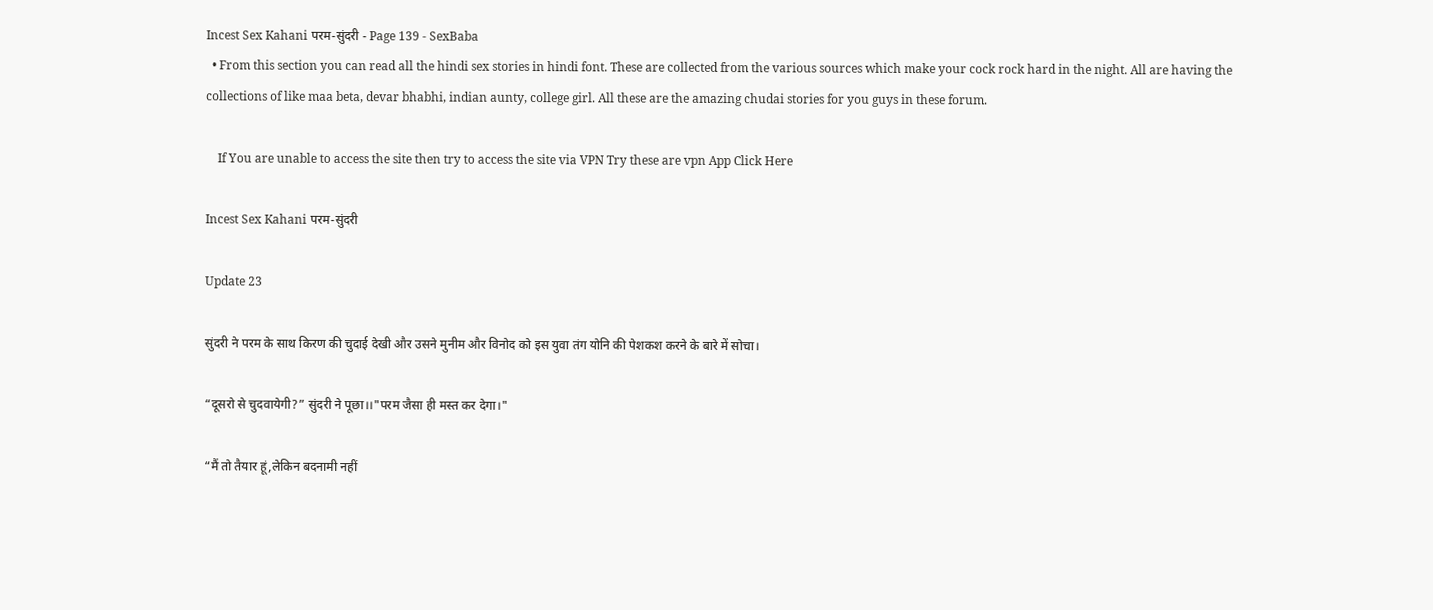Incest Sex Kahani परम-सुंदरी - Page 139 - SexBaba
  • From this section you can read all the hindi sex stories in hindi font. These are collected from the various sources which make your cock rock hard in the night. All are having the collections of like maa beta, devar bhabhi, indian aunty, college girl. All these are the amazing chudai stories for you guys in these forum.

    If You are unable to access the site then try to access the site via VPN Try these are vpn App Click Here

Incest Sex Kahani परम-सुंदरी

Update 23

सुंदरी ने परम के साथ किरण की चुदाई देखी और उसने मुनीम और विनोद को इस युवा तंग योनि की पेशकश करने के बारे में सोचा।

“दूसरो से चुदवायेगी?” सुंदरी ने पूछा।।"परम जैसा ही मस्त कर देगा।"

“मैं तो तैयार हूं,लेकिन बदनामी नहीं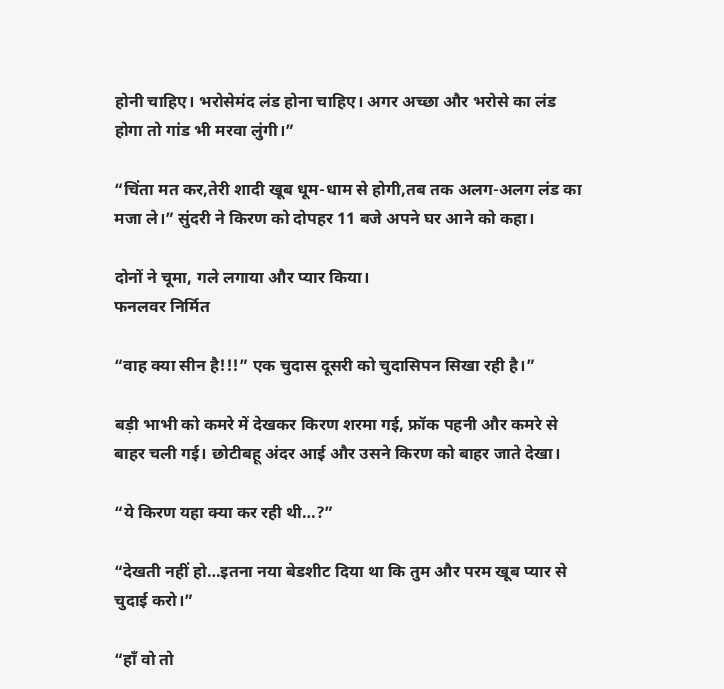होनी चाहिए। भरोसेमंद लंड होना चाहिए। अगर अच्छा और भरोसे का लंड होगा तो गांड भी मरवा लुंगी।”

“चिंता मत कर,तेरी शादी खूब धूम-धाम से होगी,तब तक अलग-अलग लंड का मजा ले।” सुंदरी ने किरण को दोपहर 11 बजे अपने घर आने को कहा।

दोनों ने चूमा, गले लगाया और प्यार किया।
फनलवर निर्मित

“वाह क्या सीन है!!!” एक चुदास दूसरी को चुदासिपन सिखा रही है।”

बड़ी भाभी को कमरे में देखकर किरण शरमा गई, फ्रॉक पहनी और कमरे से बाहर चली गई। छोटीबहू अंदर आई और उसने किरण को बाहर जाते देखा।

“ये किरण यहा क्या कर रही थी…?”

“देखती नहीं हो…इतना नया बेडशीट दिया था कि तुम और परम खूब प्यार से चुदाई करो।”

“हाँ वो तो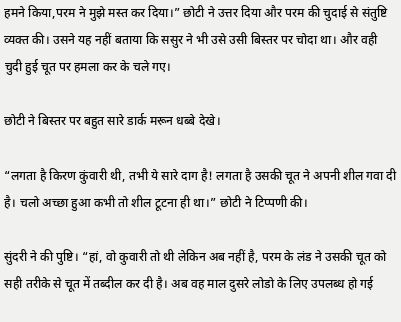हमने किया,परम ने मुझे मस्त कर दिया।” छोटी ने उत्तर दिया और परम की चुदाई से संतुष्टि व्यक्त की। उसने यह नहीं बताया कि ससुर ने भी उसे उसी बिस्तर पर चोदा था। और वही चुदी हुई चूत पर हमला कर के चले गए।

छोटी ने बिस्तर पर बहुत सारे डार्क मरून धब्बे देखे।

“लगता है किरण कुंवारी थी, तभी ये सारे दाग है! लगता है उसकी चूत ने अपनी शील गवा दी है। चलो अच्छा हुआ कभी तो शील टूटना ही था।” छोटी ने टिप्पणी की।

सुंदरी ने की पुष्टि। “हां, वो कुवारी तो थी लेकिन अब नहीं है, परम के लंड ने उसकी चूत को सही तरीके से चूत में तब्दील कर दी है। अब वह माल दुसरे लोडो के लिए उपलब्ध हो गई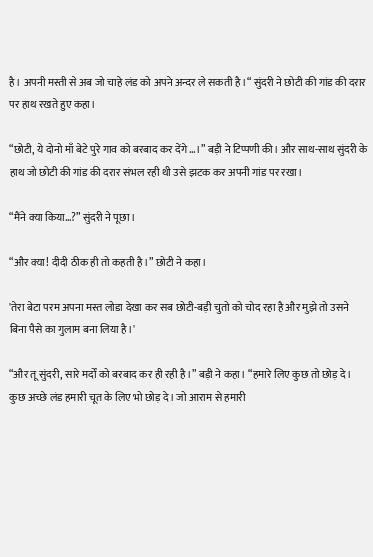है। अपनी मस्ती से अब जो चाहे लंड को अपने अन्दर ले सकती है।“ सुंदरी ने छोटी की गांड की दरार पर हाथ रखते हुए कहा।

“छोटी, ये दोनो माँ बेटे पुरे गाव को बरबाद कर देंगे…।” बड़ी ने टिप्पणी की। और साथ-साथ सुंदरी के हाथ जो छोटी की गांड की दरार संभल रही थी उसे झटक कर अपनी गांड पर रखा।

“मैंने क्या किया…?” सुंदरी ने पूछा।

“और क्या! दीदी ठीक ही तो कहती है।” छोटी ने कहा।

'तेरा बेटा परम अपना मस्त लोडा देखा कर सब छोटी-बड़ी चुतो को चोद रहा है और मुझे तो उसने बिना पैसे का गुलाम बना लिया है।'

“और तू सुंदरी, सारे मर्दों को बरबाद कर ही रही है।” बड़ी ने कहा। “हमारे लिए कुछ तो छोड़ दे। कुछ अच्छे लंड हमारी चूत के लिए भो छोड़ दे। जो आराम से हमारी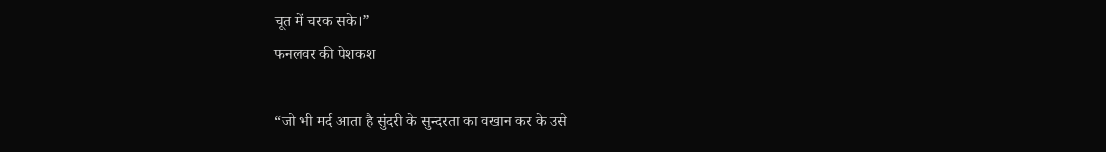चूत में चरक सके।”
फनलवर की पेशकश

“जो भी मर्द आता है सुंदरी के सुन्दरता का वखान कर के उसे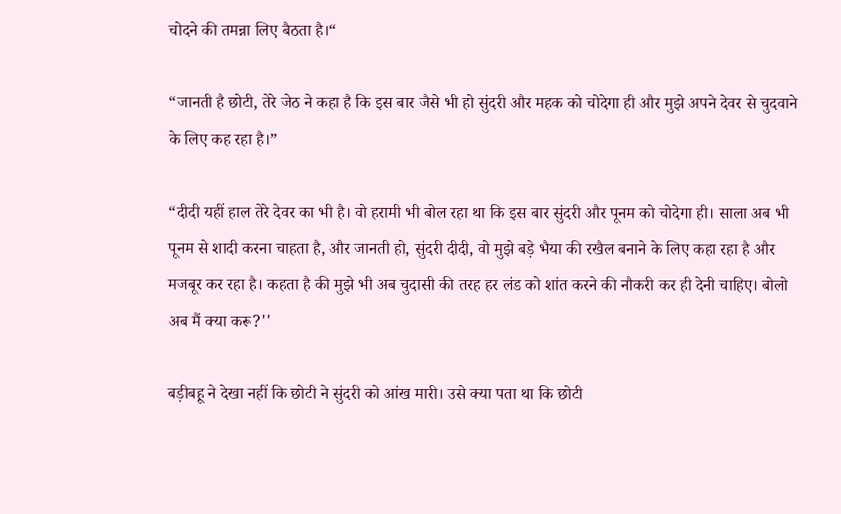चोदने की तमन्ना लिए बैठता है।“

“जानती है छोटी, तेरे जेठ ने कहा है कि इस बार जैसे भी हो सुंदरी और महक को चोदेगा ही और मुझे अपने देवर से चुदवाने के लिए कह रहा है।”

“दीदी यहीं हाल तेरे देवर का भी है। वो हरामी भी बोल रहा था कि इस बार सुंदरी और पूनम को चोदेगा ही। साला अब भी पूनम से शादी करना चाहता है, और जानती हो, सुंदरी दीदी, वो मुझे बड़े भैया की रखैल बनाने के लिए कहा रहा है और मजबूर कर रहा है। कहता है की मुझे भी अब चुदासी की तरह हर लंड को शांत करने की नौकरी कर ही देनी चाहिए। बोलो अब मैं क्या करू?''

बड़ीबहू ने देखा नहीं कि छोटी ने सुंदरी को आंख मारी। उसे क्या पता था कि छोटी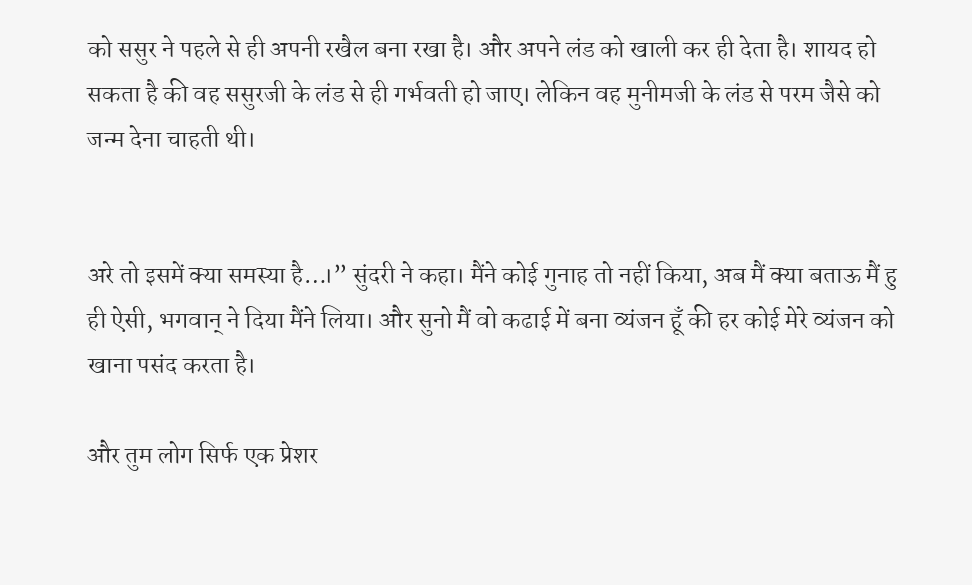को ससुर ने पहले से ही अपनी रखैल बना रखा है। और अपने लंड को खाली कर ही देता है। शायद हो सकता है की वह ससुरजी के लंड से ही गर्भवती हो जाए। लेकिन वह मुनीमजी के लंड से परम जैसे को जन्म देना चाहती थी।


अरे तो इसमें क्या समस्या है…।” सुंदरी ने कहा। मैंने कोई गुनाह तो नहीं किया, अब मैं क्या बताऊ मैं हु ही ऐसी, भगवान् ने दिया मैंने लिया। और सुनो मैं वो कढाई में बना व्यंजन हूँ की हर कोई मेरे व्यंजन को खाना पसंद करता है।

और तुम लोग सिर्फ एक प्रेशर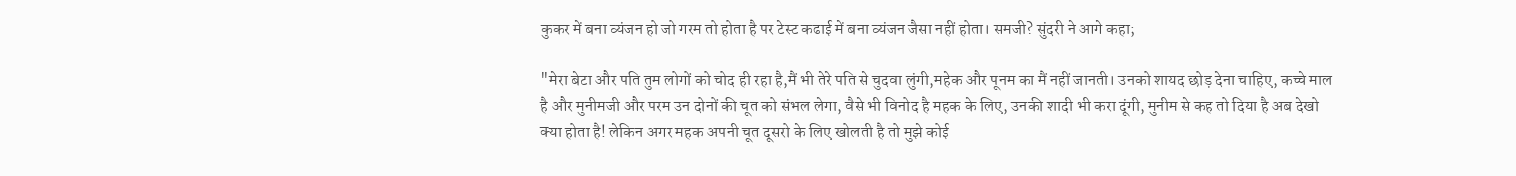कुकर में बना व्यंजन हो जो गरम तो होता है पर टेस्ट कढाई में बना व्यंजन जैसा नहीं होता। समजी? सुंदरी ने आगे कहा;

"मेरा बेटा और पति तुम लोगों को चोद ही रहा है,मैं भी तेरे पति से चुदवा लुंगी,महेक और पूनम का मैं नहीं जानती। उनको शायद छोड़ देना चाहिए, कच्चे माल है और मुनीमजी और परम उन दोनों की चूत को संभल लेगा, वैसे भी विनोद है महक के लिए, उनकी शादी भी करा दूंगी, मुनीम से कह तो दिया है अब देखो क्या होता है! लेकिन अगर महक अपनी चूत दूसरो के लिए खोलती है तो मुझे कोई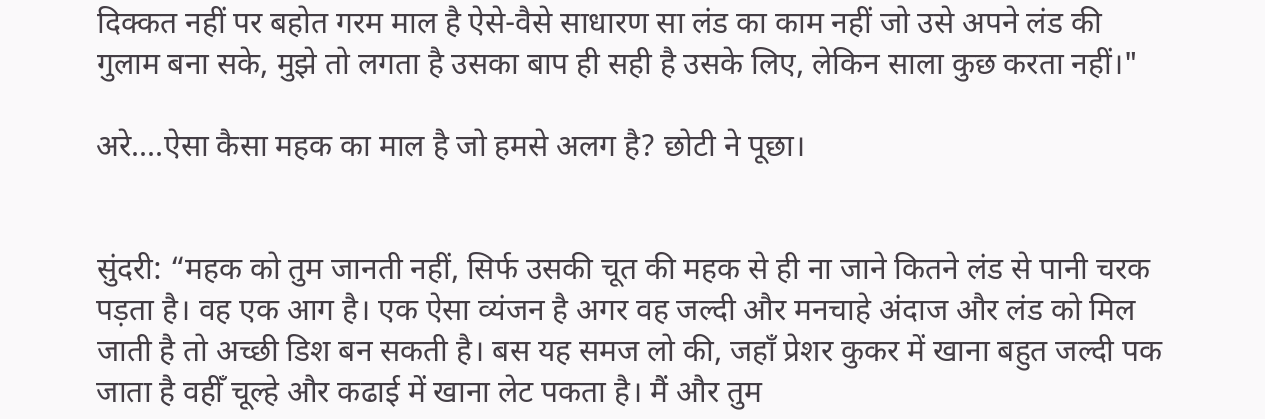दिक्कत नहीं पर बहोत गरम माल है ऐसे-वैसे साधारण सा लंड का काम नहीं जो उसे अपने लंड की गुलाम बना सके, मुझे तो लगता है उसका बाप ही सही है उसके लिए, लेकिन साला कुछ करता नहीं।"

अरे....ऐसा कैसा महक का माल है जो हमसे अलग है? छोटी ने पूछा।


सुंदरी: “महक को तुम जानती नहीं, सिर्फ उसकी चूत की महक से ही ना जाने कितने लंड से पानी चरक पड़ता है। वह एक आग है। एक ऐसा व्यंजन है अगर वह जल्दी और मनचाहे अंदाज और लंड को मिल जाती है तो अच्छी डिश बन सकती है। बस यह समज लो की, जहाँ प्रेशर कुकर में खाना बहुत जल्दी पक जाता है वहीँ चूल्हे और कढाई में खाना लेट पकता है। मैं और तुम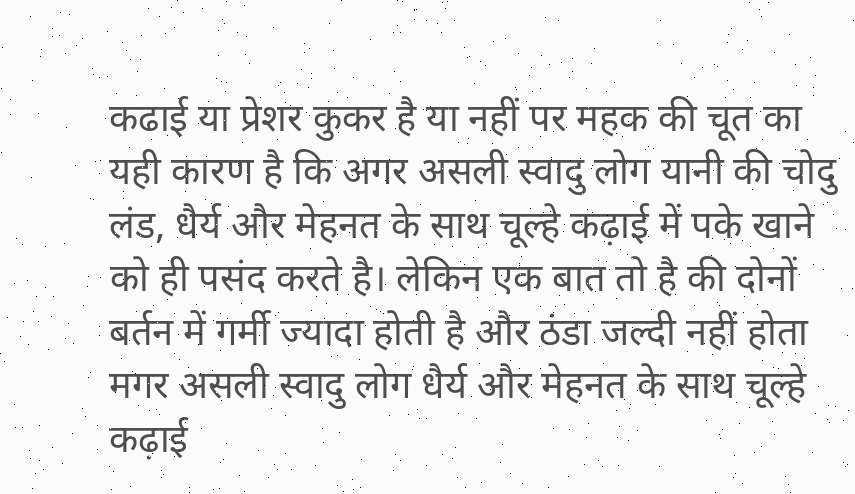कढाई या प्रेशर कुकर है या नहीं पर महक की चूत का यही कारण है कि अगर असली स्वादु लोग यानी की चोदु लंड, धैर्य और मेहनत के साथ चूल्हे कढ़ाई में पके खाने को ही पसंद करते है। लेकिन एक बात तो है की दोनों बर्तन में गर्मी ज्यादा होती है और ठंडा जल्दी नहीं होता मगर असली स्वादु लोग धैर्य और मेहनत के साथ चूल्हे कढ़ाई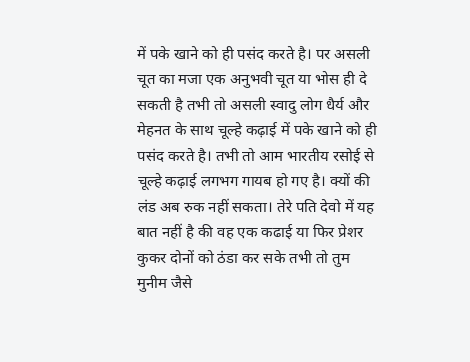में पके खाने को ही पसंद करते है। पर असली चूत का मजा एक अनुभवी चूत या भोस ही दे सकती है तभी तो असली स्वादु लोग धैर्य और मेहनत के साथ चूल्हे कढ़ाई में पके खाने को ही पसंद करते है। तभी तो आम भारतीय रसोई से चूल्हे कढ़ाई लगभग गायब हो गए है। क्यों की लंड अब रुक नहीं सकता। तेरे पति देवो में यह बात नहीं है की वह एक कढाई या फिर प्रेशर कुकर दोनों को ठंडा कर सके तभी तो तुम मुनीम जैसे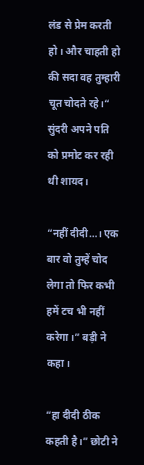लंड से प्रेम करती हो। और चाहती हो की सदा वह तुम्हारी चूत चोदते रहे।“ सुंदरी अपने पति को प्रमोट कर रही थी शायद।

“नहीं दीदी…। एक बार वो तुम्हें चोद लेगा तो फिर कभी हमें टच भी नहीं करेगा।” बड़ी ने कहा।

“हा दीदी ठीक कहती है।” छोटी ने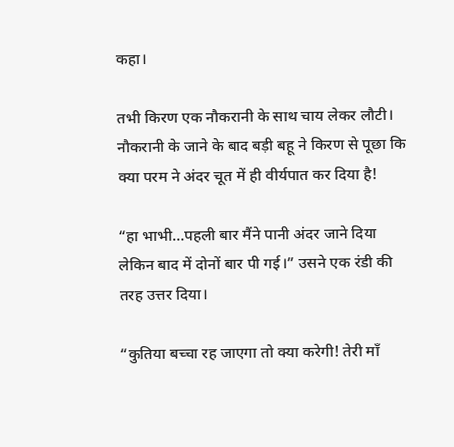कहा।

तभी किरण एक नौकरानी के साथ चाय लेकर लौटी। नौकरानी के जाने के बाद बड़ी बहू ने किरण से पूछा कि क्या परम ने अंदर चूत में ही वीर्यपात कर दिया है!

“हा भाभी…पहली बार मैंने पानी अंदर जाने दिया लेकिन बाद में दोनों बार पी गई।” उसने एक रंडी की तरह उत्तर दिया।

“कुतिया बच्चा रह जाएगा तो क्या करेगी! तेरी माँ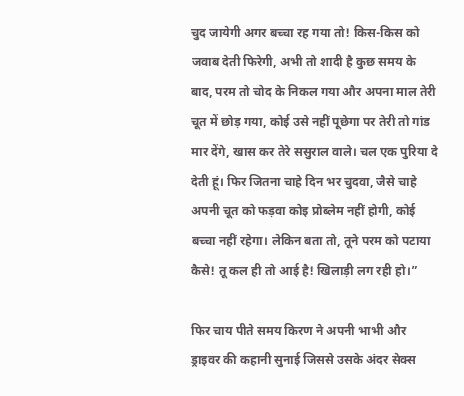चुद जायेगी अगर बच्चा रह गया तो! किस-किस को जवाब देती फिरेगी, अभी तो शादी है कुछ समय के बाद, परम तो चोद के निकल गया और अपना माल तेरी चूत में छोड़ गया, कोई उसे नहीं पूछेगा पर तेरी तो गांड मार देंगे, खास कर तेरे ससुराल वाले। चल एक पुरिया दे देती हूं। फिर जितना चाहे दिन भर चुदवा, जैसे चाहे अपनी चूत को फड़वा कोइ प्रोब्लेम नहीं होगी, कोई बच्चा नहीं रहेगा। लेकिन बता तो, तूने परम को पटाया कैसे! तू कल ही तो आई है! खिलाड़ी लग रही हो।”

फिर चाय पीते समय किरण ने अपनी भाभी और ड्राइवर की कहानी सुनाई जिससे उसके अंदर सेक्स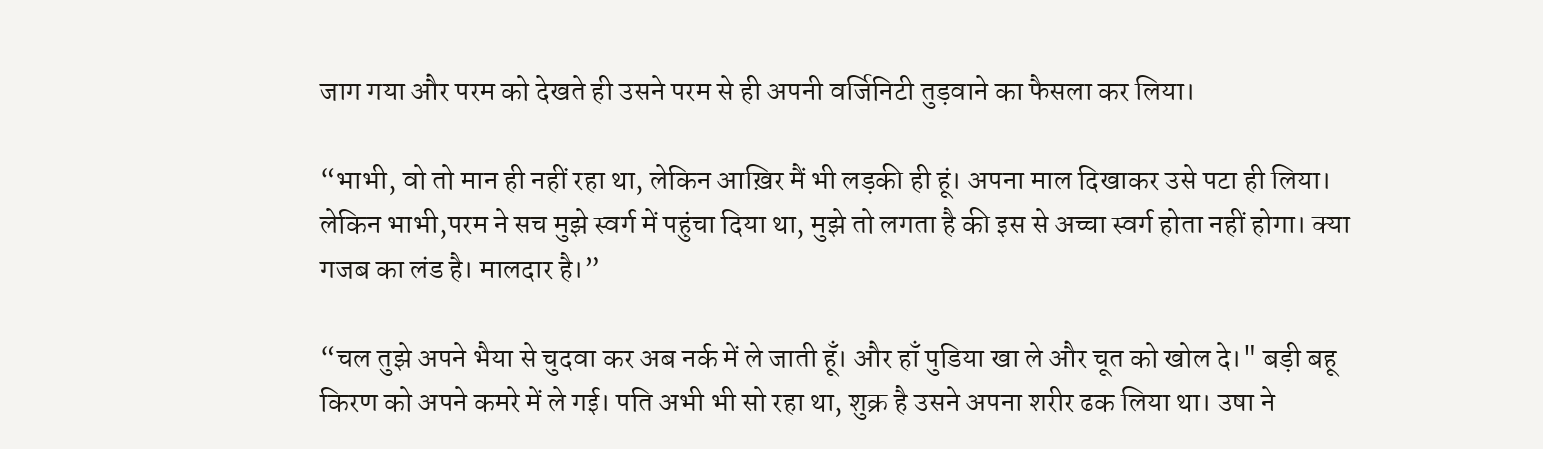जाग गया और परम को देखते ही उसने परम से ही अपनी वर्जिनिटी तुड़वाने का फैसला कर लिया।

“भाभी, वो तो मान ही नहीं रहा था, लेकिन आख़िर मैं भी लड़की ही हूं। अपना माल दिखाकर उसे पटा ही लिया। लेकिन भाभी,परम ने सच मुझे स्वर्ग में पहुंचा दिया था, मुझे तो लगता है की इस से अच्चा स्वर्ग होता नहीं होगा। क्या गजब का लंड है। मालदार है।”

“चल तुझे अपने भैया से चुदवा कर अब नर्क में ले जाती हूँ। और हाँ पुडिया खा ले और चूत को खोल दे।" बड़ी बहू किरण को अपने कमरे में ले गई। पति अभी भी सो रहा था, शुक्र है उसने अपना शरीर ढक लिया था। उषा ने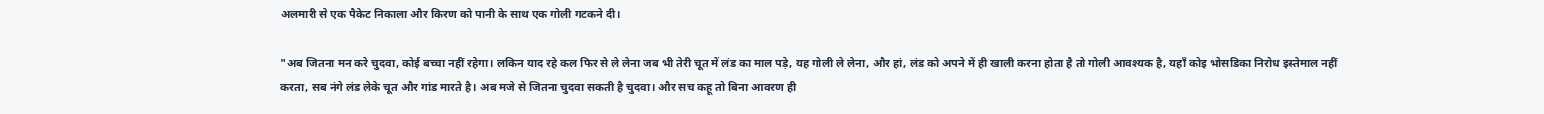अलमारी से एक पैकेट निकाला और किरण को पानी के साथ एक गोली गटकने दी।

"अब जितना मन करे चुदवा, कोई बच्चा नहीं रहेगा। लकिन याद रहे कल फिर से ले लेना जब भी तेरी चूत में लंड का माल पड़े, यह गोली ले लेना, और हां, लंड को अपने में ही खाली करना होता है तो गोली आवश्यक है, यहाँ कोइ भोसडिका निरोध इस्तेमाल नहीं करता, सब नंगे लंड लेके चूत और गांड मारते है। अब मजे से जितना चुदवा सकती है चुदवा। और सच कहू तो बिना आवरण ही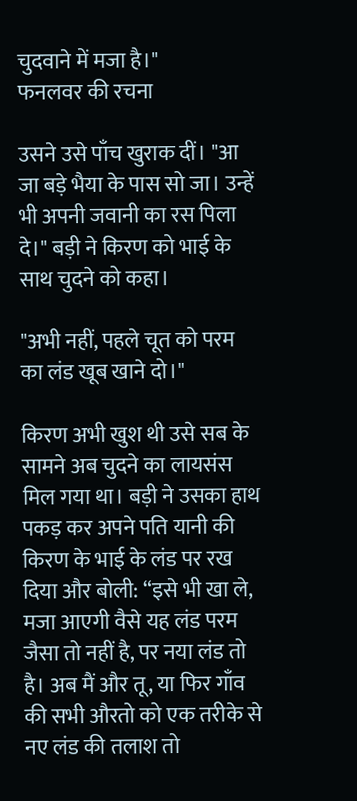चुदवाने में मजा है।"
फनलवर की रचना

उसने उसे पाँच खुराक दीं। "आ जा बड़े भैया के पास सो जा। उन्हें भी अपनी जवानी का रस पिला दे।" बड़ी ने किरण को भाई के साथ चुदने को कहा।

"अभी नहीं, पहले चूत को परम का लंड खूब खाने दो।"

किरण अभी खुश थी उसे सब के सामने अब चुदने का लायसंस मिल गया था। बड़ी ने उसका हाथ पकड़ कर अपने पति यानी की किरण के भाई के लंड पर रख दिया और बोली: “इसे भी खा ले, मजा आएगी वैसे यह लंड परम जैसा तो नहीं है, पर नया लंड तो है। अब मैं और तू, या फिर गाँव की सभी औरतो को एक तरीके से नए लंड की तलाश तो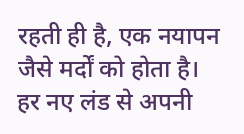रहती ही है, एक नयापन जैसे मर्दों को होता है। हर नए लंड से अपनी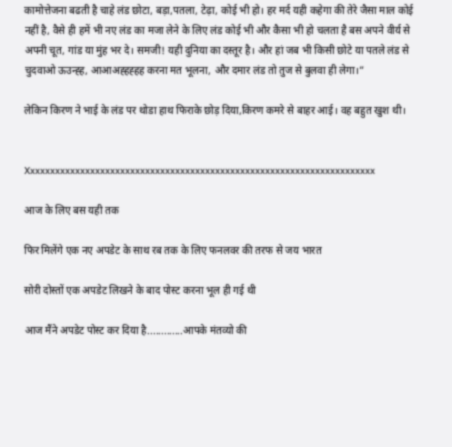कामोत्तेजना बढती है चाहे लंड छोटा, बड़ा,पतला, टेढ़ा, कोई भी हो। हर मर्द यही कहेगा की तेरे जैसा माल कोई नहीं है, वैसे ही हमें भी नए लंड का मजा लेने के लिए लंड कोई भी और कैसा भी हो चलता है बस अपने वीर्य से अपनी चूत, गांड या मुंह भर दे। समजी! यही दुनिया का दस्तूर है। और हां जब भी किसी छोटे या पतले लंड से चुदवाओ ऊउन्ह्ह, आआअह्हह्हह करना मत भूलना, और दमार लंड तो तुज से बुलवा ही लेगा।”

लेकिन किरण ने भाई के लंड पर थोडा हाथ फिराके छोड़ दिया,किरण कमरे से बाहर आई। वह बहुत खुश थी।


Xxxxxxxxxxxxxxxxxxxxxxxxxxxxxxxxxxxxxxxxxxxxxxxxxxxxxxxxxxxxxxxxxxxxxx

आज के लिए बस यही तक

फिर मिलेंगे एक नए अपडेट के साथ रब तक के लिए फनलवर की तरफ से जय भारत

सोरी दोस्तों एक अपडेट लिखने के बाद पोस्ट करना भूल ही गई थी

आज मैंने अपडेट पोस्ट कर दिया है.............आपके मंतव्यो की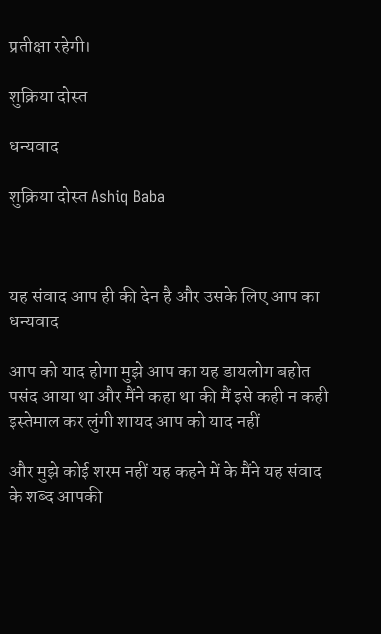प्रतीक्षा रहेगी।

शुक्रिया दोस्त

धन्यवाद

शुक्रिया दोस्त Ashiq Baba



यह संवाद आप ही की देन है और उसके लिए आप का धन्यवाद

आप को याद होगा मुझे आप का यह डायलोग बहोत पसंद आया था और मैंने कहा था की मैं इसे कही न कही इस्तेमाल कर लुंगी शायद आप को याद नहीं

और मुझे कोई शरम नहीं यह कहने में के मैंने यह संवाद के शब्द आपकी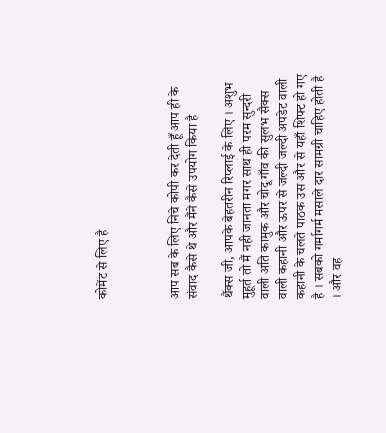कोमेंट से लिए है



आप सब के लिए निचे कोपी कर देती हूँ आप ही के संवाद कैसे थे और मैंने कैसे उपयोग किया है

थैंक्स जी, आपके बेहतरीन रिप्लाई के लिए । अशुभ मुहूर्त तो मैं नही जानता मगर साथ ही परम सुन्दरी वाली अति कामुक और चोदू गाँव की सुलभ सैक्स वाली कहानी और ऊपर से जल्दी जल्दी अपडेट वाली कहानी के चलते पाठक उस और से यहाँ शिफ्ट हो गए है । सबको गर्मागर्म मसाले दार सामग्री चाहिए होती है । और वह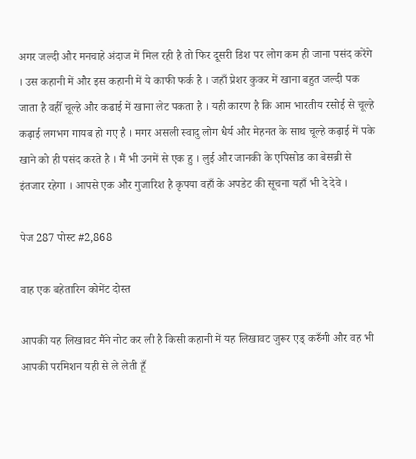अगर जल्दी और मनचाहे अंदाज में मिल रही है तो फिर दूसरी डिश पर लोग कम ही जाना पसंद करेंगे । उस कहानी में और इस कहानी में ये काफी फर्क है । जहाँ प्रेशर कुकर में खाना बहुत जल्दी पक जाता है वहीँ चूल्हे और कढाई में खाना लेट पकता है । यही कारण है कि आम भारतीय रसोई से चूल्हे कढ़ाई लगभग गायब हो गए है । मगर असली स्वादु लोग धैर्य और मेहनत के साथ चूल्हे कढ़ाई में पके खाने को ही पसंद करते है । मैं भी उनमें से एक हु । लुई और जानकी के एपिसोड का बेसब्री से इंतजार रहेगा । आपसे एक और गुजारिश है कृपया वहाँ के अपडेट की सूचना यहाँ भी दे देवे ।

पेज 287 पोस्ट #2,868

वाह एक बहेतारिन कोमेंट दोस्त

आपकी यह लिखावट मैंने नोट कर ली है किसी कहानी में यह लिखावट जुरूर एड् करुँगी और वह भी आपकी परमिशन यही से ले लेती हूँ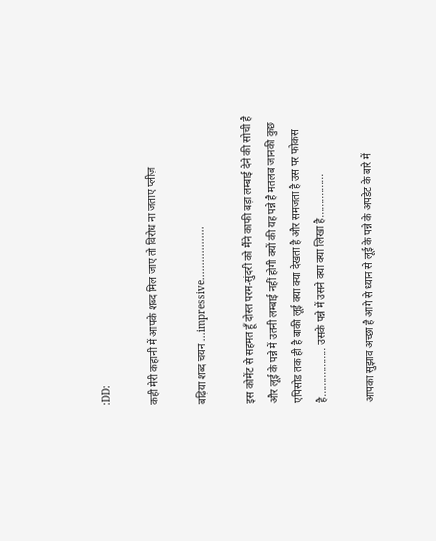:DD:

कही मेरी कहानी में आपके शब्द मिल जाए तो विरोध ना जताए प्लीज़

बढ़िया शब्द चयन ...impressive..................

इस कोमेंट से सहमत हूँ दोस्त परम-सुंदरी को मैंने काफी बड़ा लम्बाई देने की सोची है और लूई के पन्ने में उतनी लम्बाई नहीं होगी क्यों की यह पन्ने है मतलब जानकी कुछ एपिसोड तक ही है बाकी लूई क्या क्या देखता है और समजता है उस पर फोकस है.................. उसके पन्ने में उसने क्या क्या लिखा है................

आपका सुझाव अच्छा है आगे से ध्यान से लूई के पन्ने के अपडेट के बारे में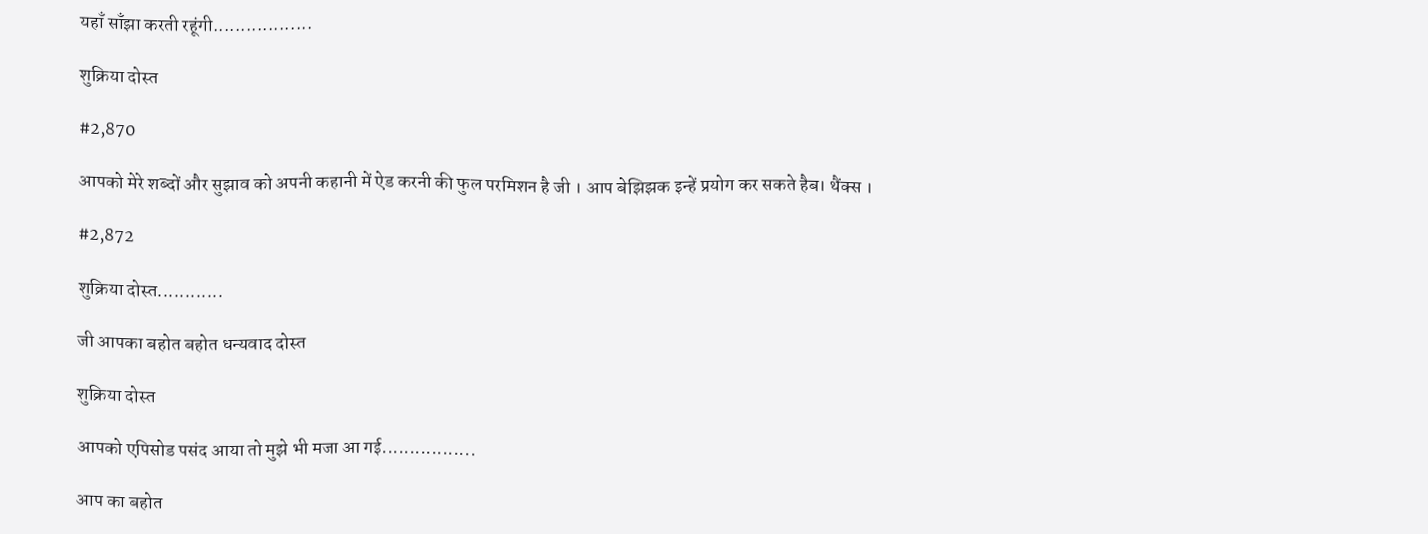यहाँ साँझा करती रहूंगी..................

शुक्रिया दोस्त

#2,870

आपको मेरे शब्दों और सुझाव को अपनी कहानी में ऐड करनी की फुल परमिशन है जी । आप बेझिझक इन्हें प्रयोग कर सकते हैब। थैंक्स ।

#2,872

शुक्रिया दोस्त............

जी आपका बहोत बहोत धन्यवाद दोस्त

शुक्रिया दोस्त

आपको एपिसोड पसंद आया तो मुझे भी मजा आ गई.................

आप का बहोत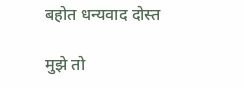बहोत धन्यवाद दोस्त

मुझे तो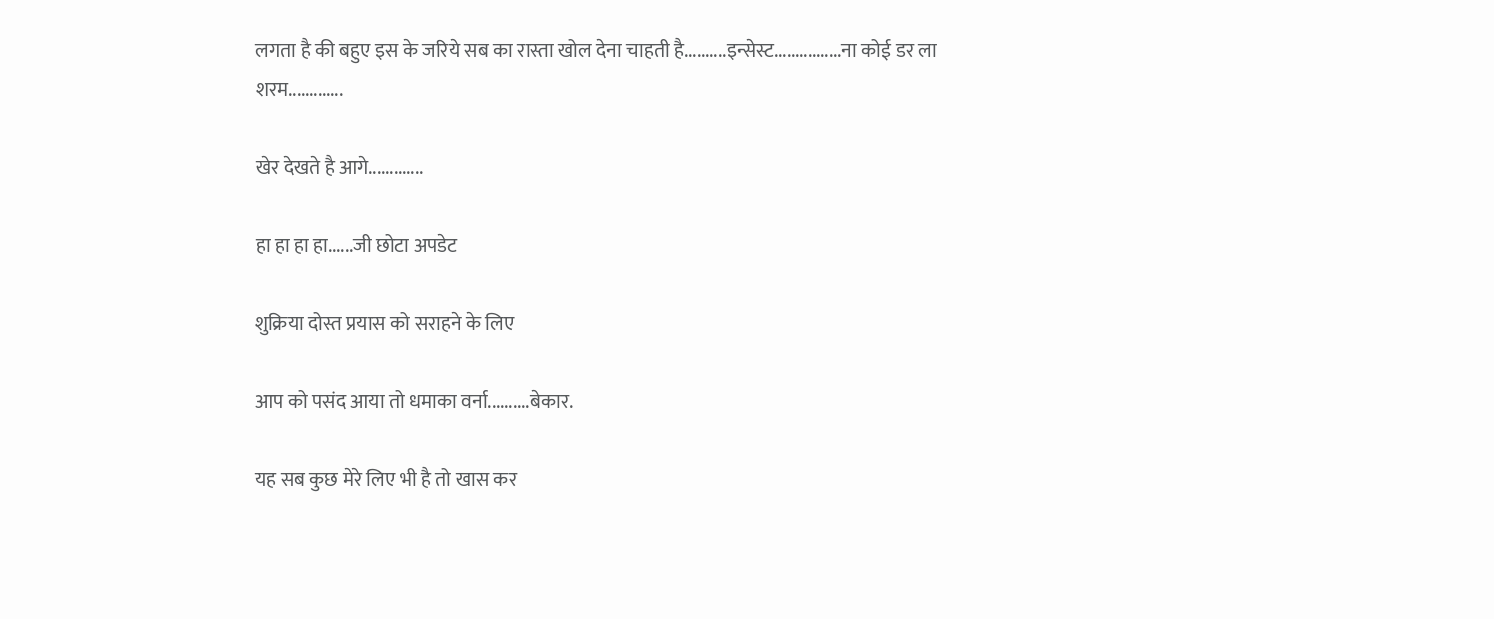लगता है की बहुए इस के जरिये सब का रास्ता खोल देना चाहती है..........इन्सेस्ट................ना कोई डर ला शरम.............

खेर देखते है आगे.............

हा हा हा हा......जी छोटा अपडेट

शुक्रिया दोस्त प्रयास को सराहने के लिए

आप को पसंद आया तो धमाका वर्ना..........बेकार.

यह सब कुछ मेरे लिए भी है तो खास कर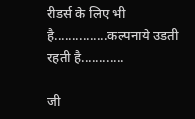रीडर्स के लिए भी है...............कल्पनाये उडती रहती है............

जी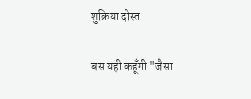शुक्रिया दोस्त

बस यही कहूँगी "जैसा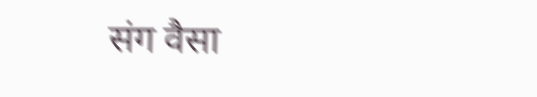संग वैसा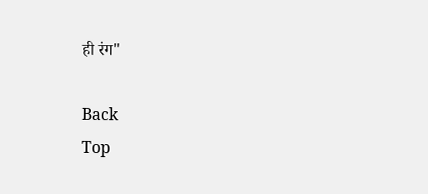ही रंग"

Back
Top